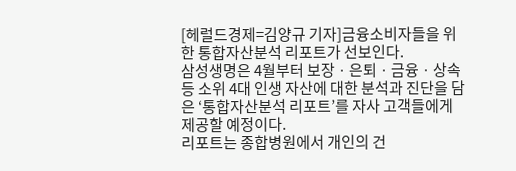[헤럴드경제=김양규 기자]금융소비자들을 위한 통합자산분석 리포트가 선보인다.
삼성생명은 4월부터 보장ㆍ은퇴ㆍ금융ㆍ상속 등 소위 4대 인생 자산에 대한 분석과 진단을 담은 ‘통합자산분석 리포트’를 자사 고객들에게 제공할 예정이다.
리포트는 종합병원에서 개인의 건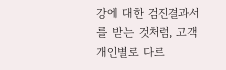강에 대한 검진결과서를 받는 것처럼, 고객 개인별로 다르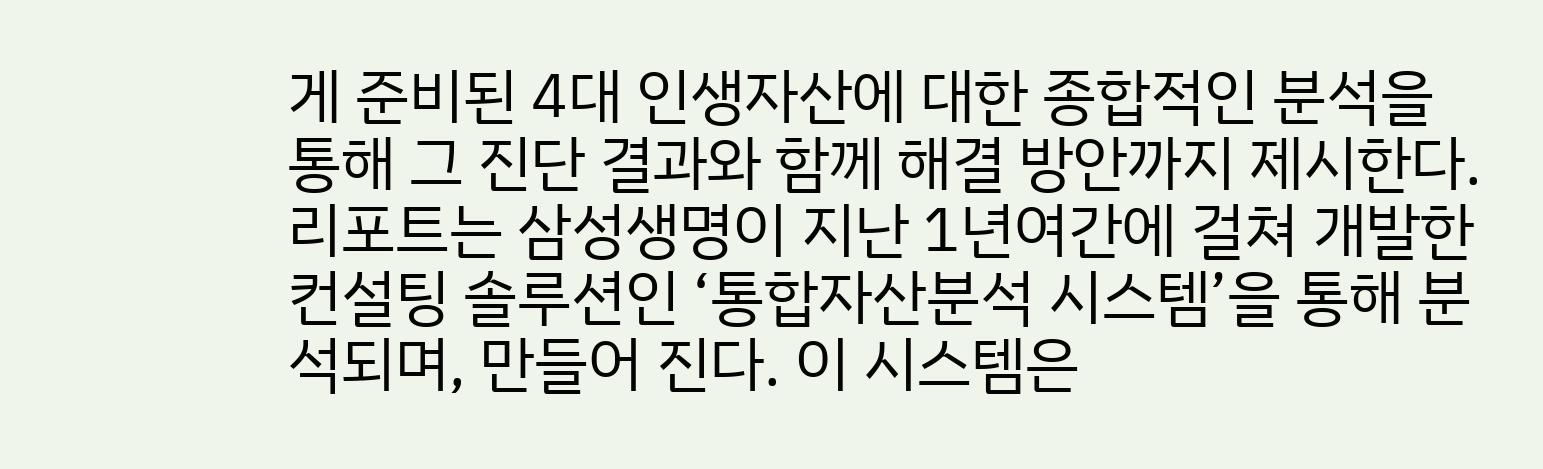게 준비된 4대 인생자산에 대한 종합적인 분석을 통해 그 진단 결과와 함께 해결 방안까지 제시한다.
리포트는 삼성생명이 지난 1년여간에 걸쳐 개발한 컨설팅 솔루션인 ‘통합자산분석 시스템’을 통해 분석되며, 만들어 진다. 이 시스템은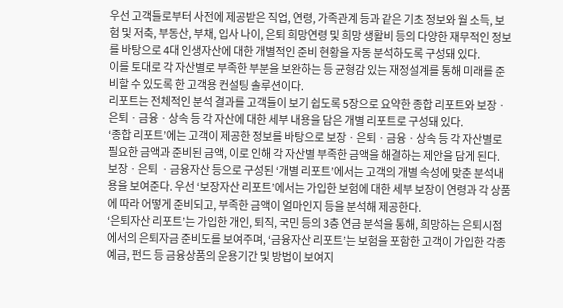우선 고객들로부터 사전에 제공받은 직업, 연령, 가족관계 등과 같은 기초 정보와 월 소득, 보험 및 저축, 부동산, 부채, 입사 나이, 은퇴 희망연령 및 희망 생활비 등의 다양한 재무적인 정보를 바탕으로 4대 인생자산에 대한 개별적인 준비 현황을 자동 분석하도록 구성돼 있다.
이를 토대로 각 자산별로 부족한 부분을 보완하는 등 균형감 있는 재정설계를 통해 미래를 준비할 수 있도록 한 고객용 컨설팅 솔루션이다.
리포트는 전체적인 분석 결과를 고객들이 보기 쉽도록 5장으로 요약한 종합 리포트와 보장ㆍ은퇴ㆍ금융ㆍ상속 등 각 자산에 대한 세부 내용을 담은 개별 리포트로 구성돼 있다.
‘종합 리포트’에는 고객이 제공한 정보를 바탕으로 보장ㆍ은퇴ㆍ금융ㆍ상속 등 각 자산별로 필요한 금액과 준비된 금액, 이로 인해 각 자산별 부족한 금액을 해결하는 제안을 담게 된다.
보장ㆍ은퇴 ㆍ금융자산 등으로 구성된 ‘개별 리포트’에서는 고객의 개별 속성에 맞춘 분석내용을 보여준다. 우선 ‘보장자산 리포트’에서는 가입한 보험에 대한 세부 보장이 연령과 각 상품에 따라 어떻게 준비되고, 부족한 금액이 얼마인지 등을 분석해 제공한다.
‘은퇴자산 리포트’는 가입한 개인, 퇴직, 국민 등의 3층 연금 분석을 통해, 희망하는 은퇴시점에서의 은퇴자금 준비도를 보여주며, ‘금융자산 리포트’는 보험을 포함한 고객이 가입한 각종 예금, 펀드 등 금융상품의 운용기간 및 방법이 보여지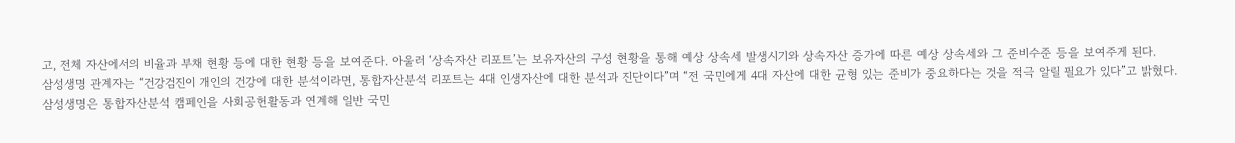고, 전체 자산에서의 비율과 부채 현황 등에 대한 현황 등을 보여준다. 아울러 ‘상속자산 리포트’는 보유자산의 구성 현황을 통해 예상 상속세 발생시기와 상속자산 증가에 따른 예상 상속세와 그 준비수준 등을 보여주게 된다.
삼성생명 관계자는 “건강검진이 개인의 건강에 대한 분석이라면, 통합자산분석 리포트는 4대 인생자산에 대한 분석과 진단이다”며 “전 국민에게 4대 자산에 대한 균형 있는 준비가 중요하다는 것을 적극 알릴 필요가 있다”고 밝혔다.
삼성생명은 통합자산분석 캠페인을 사회공헌활동과 연계해 일반 국민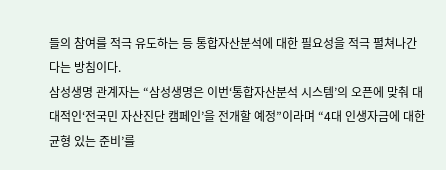들의 참여를 적극 유도하는 등 통합자산분석에 대한 필요성을 적극 펼쳐나간다는 방침이다.
삼성생명 관계자는 “삼성생명은 이번‘통합자산분석 시스템’의 오픈에 맞춰 대대적인‘전국민 자산진단 캠페인’을 전개할 예정”이라며 “4대 인생자금에 대한 균형 있는 준비’를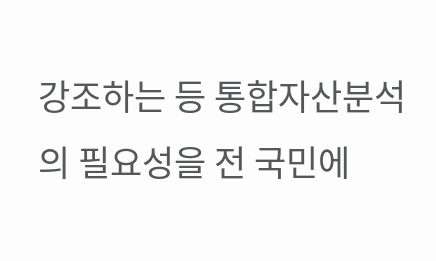강조하는 등 통합자산분석의 필요성을 전 국민에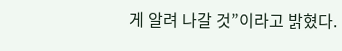게 알려 나갈 것”이라고 밝혔다.